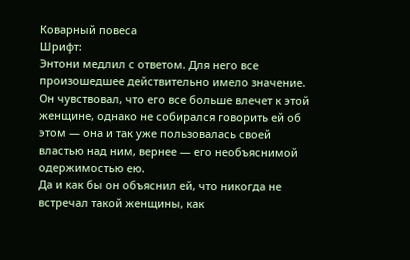Коварный повеса
Шрифт:
Энтони медлил с ответом. Для него все произошедшее действительно имело значение. Он чувствовал, что его все больше влечет к этой женщине, однако не собирался говорить ей об этом — она и так уже пользовалась своей властью над ним, вернее — его необъяснимой одержимостью ею.
Да и как бы он объяснил ей, что никогда не встречал такой женщины, как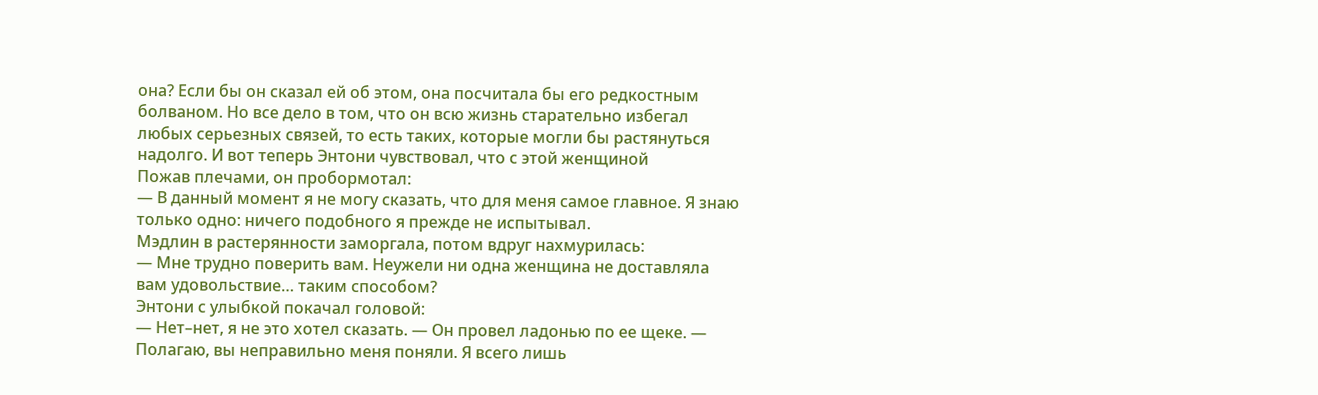она? Если бы он сказал ей об этом, она посчитала бы его редкостным болваном. Но все дело в том, что он всю жизнь старательно избегал любых серьезных связей, то есть таких, которые могли бы растянуться надолго. И вот теперь Энтони чувствовал, что с этой женщиной
Пожав плечами, он пробормотал:
— В данный момент я не могу сказать, что для меня самое главное. Я знаю только одно: ничего подобного я прежде не испытывал.
Мэдлин в растерянности заморгала, потом вдруг нахмурилась:
— Мне трудно поверить вам. Неужели ни одна женщина не доставляла вам удовольствие… таким способом?
Энтони с улыбкой покачал головой:
— Нет–нет, я не это хотел сказать. — Он провел ладонью по ее щеке. — Полагаю, вы неправильно меня поняли. Я всего лишь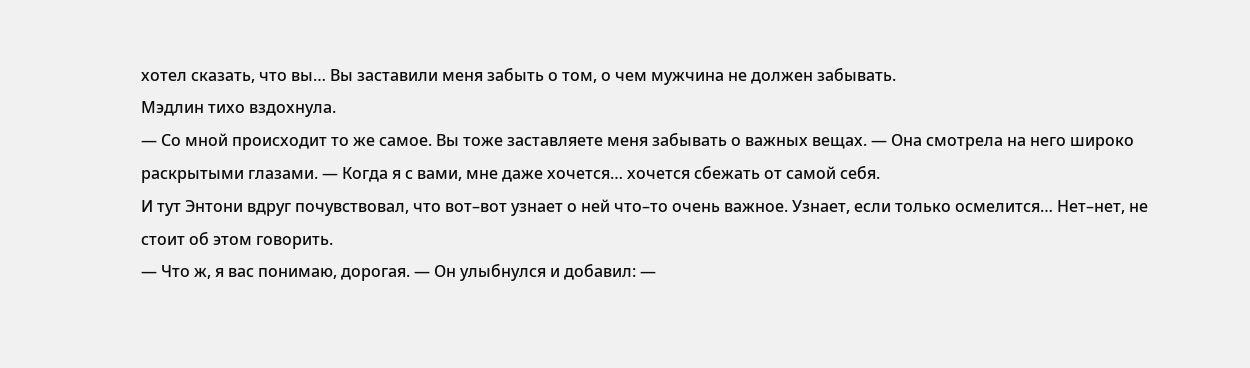хотел сказать, что вы… Вы заставили меня забыть о том, о чем мужчина не должен забывать.
Мэдлин тихо вздохнула.
— Со мной происходит то же самое. Вы тоже заставляете меня забывать о важных вещах. — Она смотрела на него широко раскрытыми глазами. — Когда я с вами, мне даже хочется… хочется сбежать от самой себя.
И тут Энтони вдруг почувствовал, что вот–вот узнает о ней что–то очень важное. Узнает, если только осмелится… Нет–нет, не стоит об этом говорить.
— Что ж, я вас понимаю, дорогая. — Он улыбнулся и добавил: —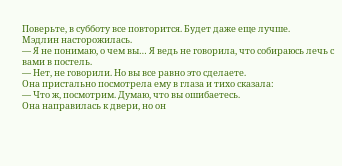Поверьте, в субботу все повторится. Будет даже еще лучше.
Мэдлин насторожилась.
— Я не понимаю, о чем вы… Я ведь не говорила, что собираюсь лечь с вами в постель.
— Нет, не говорили. Но вы все равно это сделаете.
Она пристально посмотрела ему в глаза и тихо сказала:
— Что ж, посмотрим. Думаю, что вы ошибаетесь.
Она направилась к двери, но он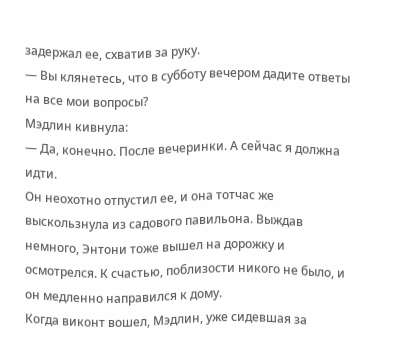задержал ее, схватив за руку.
— Вы клянетесь, что в субботу вечером дадите ответы на все мои вопросы?
Мэдлин кивнула:
— Да, конечно. После вечеринки. А сейчас я должна идти.
Он неохотно отпустил ее, и она тотчас же выскользнула из садового павильона. Выждав немного, Энтони тоже вышел на дорожку и осмотрелся. К счастью, поблизости никого не было, и он медленно направился к дому.
Когда виконт вошел, Мэдлин, уже сидевшая за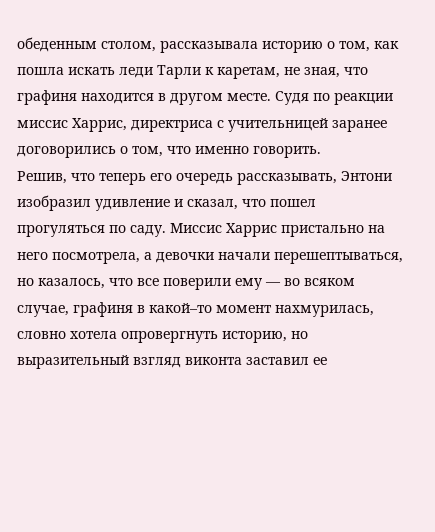обеденным столом, рассказывала историю о том, как пошла искать леди Тарли к каретам, не зная, что графиня находится в другом месте. Судя по реакции миссис Харрис, директриса с учительницей заранее договорились о том, что именно говорить.
Решив, что теперь его очередь рассказывать, Энтони изобразил удивление и сказал, что пошел прогуляться по саду. Миссис Харрис пристально на него посмотрела, а девочки начали перешептываться, но казалось, что все поверили ему — во всяком случае, графиня в какой–то момент нахмурилась, словно хотела опровергнуть историю, но выразительный взгляд виконта заставил ее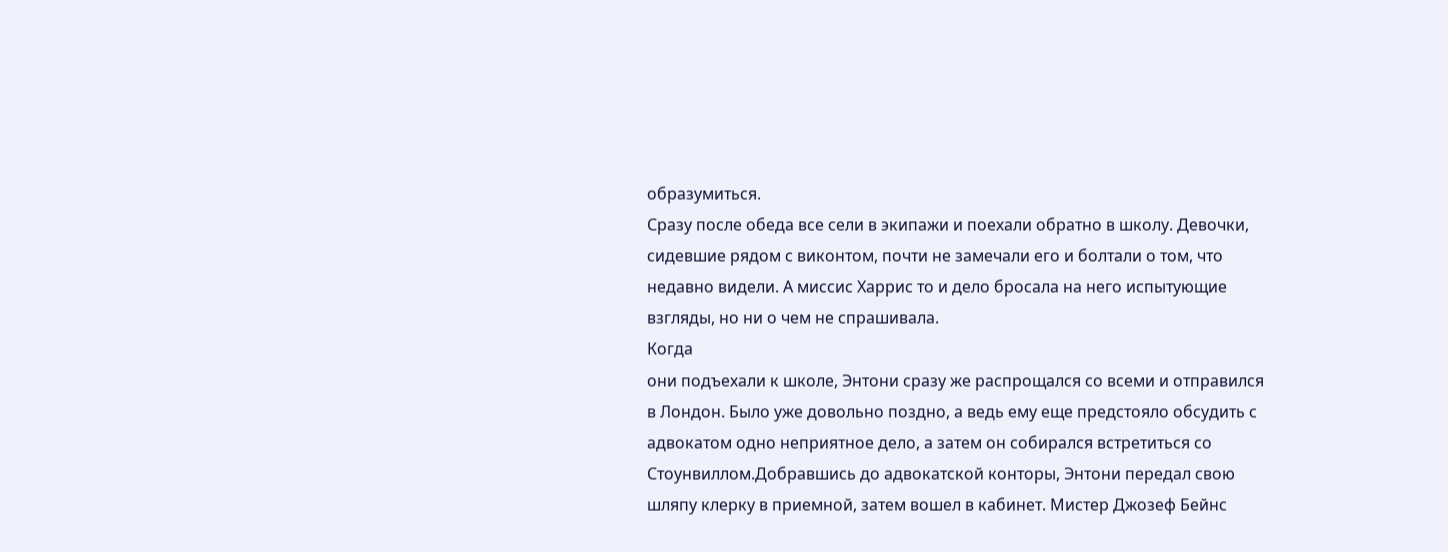образумиться.
Сразу после обеда все сели в экипажи и поехали обратно в школу. Девочки, сидевшие рядом с виконтом, почти не замечали его и болтали о том, что недавно видели. А миссис Харрис то и дело бросала на него испытующие взгляды, но ни о чем не спрашивала.
Когда
они подъехали к школе, Энтони сразу же распрощался со всеми и отправился в Лондон. Было уже довольно поздно, а ведь ему еще предстояло обсудить с адвокатом одно неприятное дело, а затем он собирался встретиться со Стоунвиллом.Добравшись до адвокатской конторы, Энтони передал свою шляпу клерку в приемной, затем вошел в кабинет. Мистер Джозеф Бейнс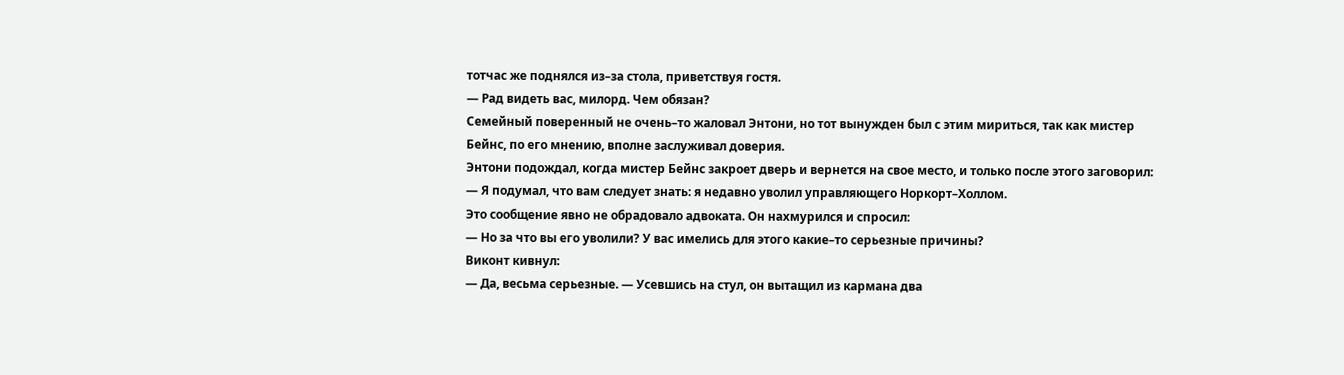тотчас же поднялся из–за стола, приветствуя гостя.
— Рад видеть вас, милорд. Чем обязан?
Семейный поверенный не очень–то жаловал Энтони, но тот вынужден был с этим мириться, так как мистер Бейнс, по его мнению, вполне заслуживал доверия.
Энтони подождал, когда мистер Бейнс закроет дверь и вернется на свое место, и только после этого заговорил:
— Я подумал, что вам следует знать: я недавно уволил управляющего Норкорт–Холлом.
Это сообщение явно не обрадовало адвоката. Он нахмурился и спросил:
— Но за что вы его уволили? У вас имелись для этого какие–то серьезные причины?
Виконт кивнул:
— Да, весьма серьезные. — Усевшись на стул, он вытащил из кармана два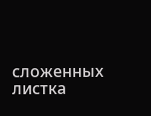сложенных листка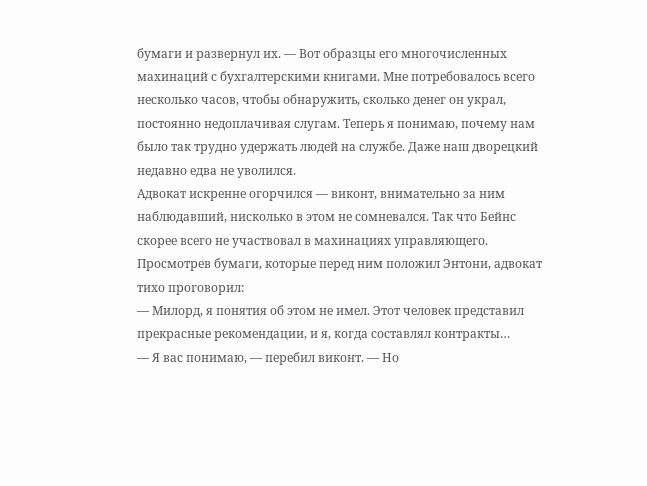бумаги и развернул их. — Вот образцы его многочисленных махинаций с бухгалтерскими книгами. Мне потребовалось всего несколько часов, чтобы обнаружить, сколько денег он украл, постоянно недоплачивая слугам. Теперь я понимаю, почему нам было так трудно удержать людей на службе. Даже наш дворецкий недавно едва не уволился.
Адвокат искренне огорчился — виконт, внимательно за ним наблюдавший, нисколько в этом не сомневался. Так что Бейнс скорее всего не участвовал в махинациях управляющего.
Просмотрев бумаги, которые перед ним положил Энтони, адвокат тихо проговорил:
— Милорд, я понятия об этом не имел. Этот человек представил прекрасные рекомендации, и я, когда составлял контракты…
— Я вас понимаю, — перебил виконт. — Но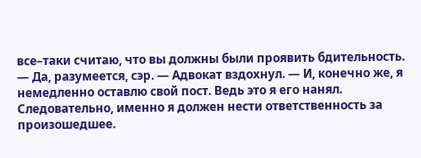все–таки считаю, что вы должны были проявить бдительность.
— Да, разумеется, сэр. — Адвокат вздохнул. — И, конечно же, я немедленно оставлю свой пост. Ведь это я его нанял. Следовательно, именно я должен нести ответственность за произошедшее.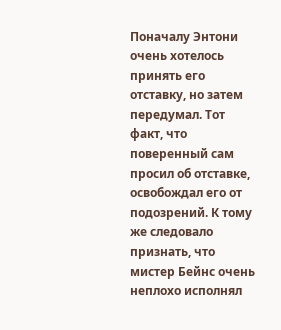Поначалу Энтони очень хотелось принять его отставку, но затем передумал. Тот факт, что поверенный сам просил об отставке, освобождал его от подозрений. К тому же следовало признать, что мистер Бейнс очень неплохо исполнял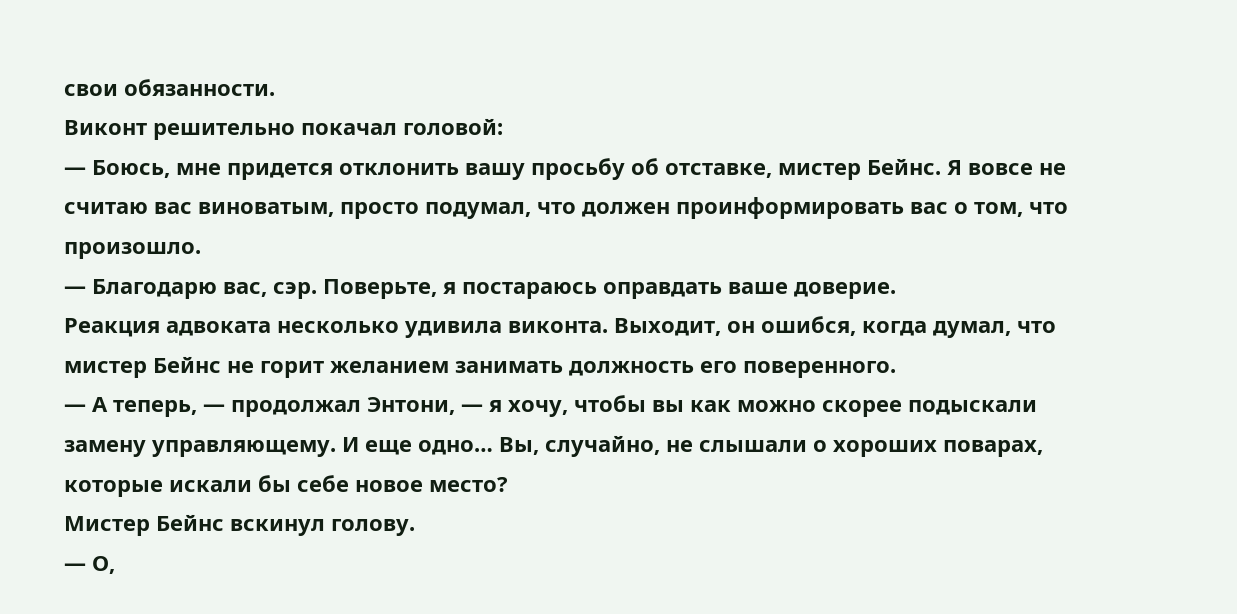свои обязанности.
Виконт решительно покачал головой:
— Боюсь, мне придется отклонить вашу просьбу об отставке, мистер Бейнс. Я вовсе не считаю вас виноватым, просто подумал, что должен проинформировать вас о том, что произошло.
— Благодарю вас, сэр. Поверьте, я постараюсь оправдать ваше доверие.
Реакция адвоката несколько удивила виконта. Выходит, он ошибся, когда думал, что мистер Бейнс не горит желанием занимать должность его поверенного.
— А теперь, — продолжал Энтони, — я хочу, чтобы вы как можно скорее подыскали замену управляющему. И еще одно… Вы, случайно, не слышали о хороших поварах, которые искали бы себе новое место?
Мистер Бейнс вскинул голову.
— О,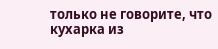только не говорите, что кухарка из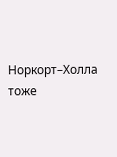Норкорт–Холла тоже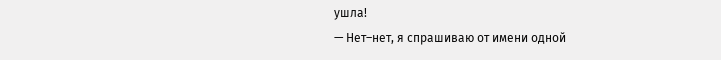ушла!
— Нет–нет, я спрашиваю от имени одной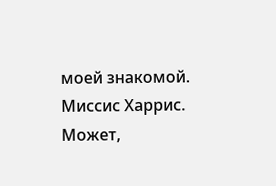моей знакомой. Миссис Харрис. Может,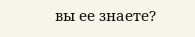вы ее знаете?